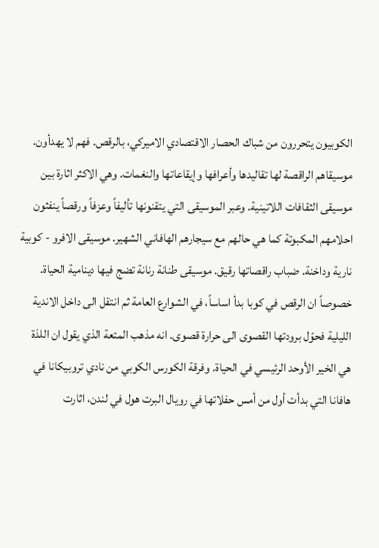الكوبيون يتحررون من شباك الحصار الاقتصادي الاميركي، بالرقص. فهم لا يهدأون. موسيقاهم الراقصة لها تقاليدها وأعرافها وإيقاعاتها والنغمات. وهي الاكثر اثارة بين موسيقى الثقافات اللاتينية. وعبر الموسيقى التي يتقنونها تأليفاً وعزفاً ورقصاً ينفثون احلامهم المكبوتة كما هي حالهم مع سيجارهم الهافاني الشهير. موسيقى الافرو - كوبية نارية وداخنة. ضباب راقصاتها رقيق. موسيقى طنانة رنانة تضج فيها دينامية الحياة. خصوصاً ان الرقص في كوبا بدأ اساساً، في الشوارع العامة ثم انتقل الى داخل الاندية الليلية فحوّل برودتها القصوى الى حرارة قصوى. انه مذهب المتعة الذي يقول ان اللذة هي الخير الأوحد الرئيسي في الحياة. وفرقة الكورس الكوبي من نادي تروبيكانا في هافانا التي بدأت أول من أمس حفلاتها في رويال البرت هول في لندن، اثارت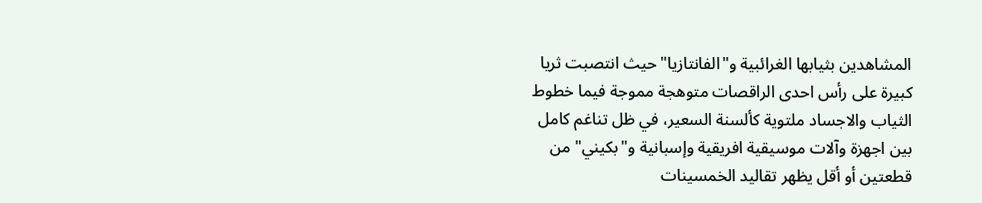المشاهدين بثيابها الغرائبية و"الفانتازيا" حيث انتصبت ثريا كبيرة على رأس احدى الراقصات متوهجة مموجة فيما خطوط الثياب والاجساد ملتوية كألسنة السعير، في ظل تناغم كامل بين اجهزة وآلات موسيقية افريقية وإسبانية و"بكيني" من قطعتين أو أقل يظهر تقاليد الخمسينات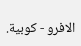الافرو - كوبية.